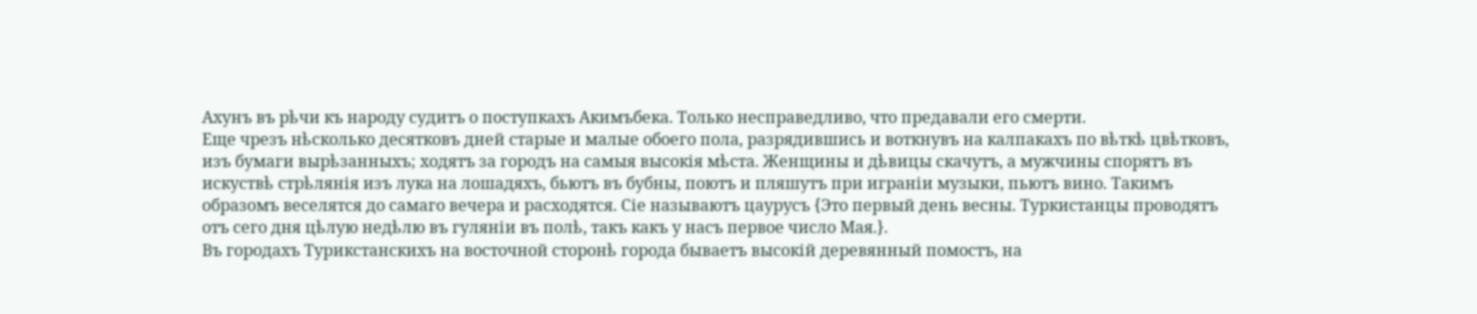Ахунъ въ рѣчи къ народу судитъ о поступкахъ Акимъбека. Только несправедливо, что предавали его смерти.
Еще чрезъ нѣсколько десятковъ дней старые и малые обоего пола, разрядившись и воткнувъ на калпакахъ по вѣткѣ цвѣтковъ, изъ бумаги вырѣзанныхъ; ходятъ за городъ на самыя высокія мѣста. Женщины и дѣвицы скачутъ, а мужчины спорятъ въ искуствѣ стрѣлянія изъ лука на лошадяхъ, бьютъ въ бубны, поютъ и пляшутъ при играніи музыки, пьютъ вино. Такимъ образомъ веселятся до самаго вечера и расходятся. Сіе называютъ цаурусъ {Это первый день весны. Туркистанцы проводятъ отъ сего дня цѣлую недѣлю въ гуляніи въ полѣ, такъ какъ у насъ первое число Мая.}.
Въ городахъ Турикстанскихъ на восточной сторонѣ города бываетъ высокій деревянный помостъ, на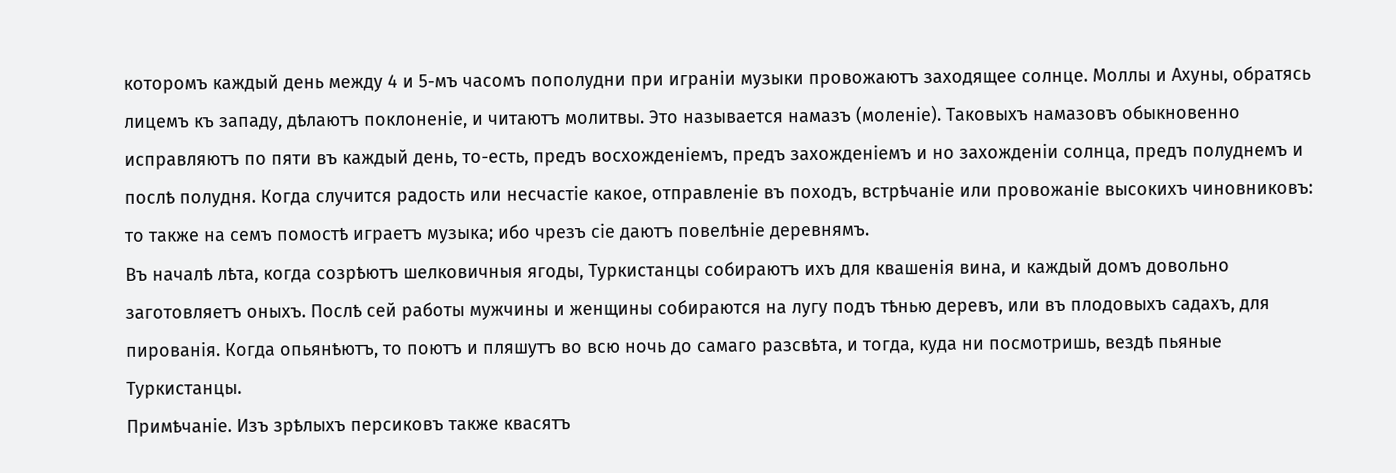которомъ каждый день между 4 и 5-мъ часомъ пополудни при играніи музыки провожаютъ заходящее солнце. Моллы и Ахуны, обратясь лицемъ къ западу, дѣлаютъ поклоненіе, и читаютъ молитвы. Это называется намазъ (моленіе). Таковыхъ намазовъ обыкновенно исправляютъ по пяти въ каждый день, то-есть, предъ восхожденіемъ, предъ захожденіемъ и но захожденіи солнца, предъ полуднемъ и послѣ полудня. Когда случится радость или несчастіе какое, отправленіе въ походъ, встрѣчаніе или провожаніе высокихъ чиновниковъ: то также на семъ помостѣ играетъ музыка; ибо чрезъ сіе даютъ повелѣніе деревнямъ.
Въ началѣ лѣта, когда созрѣютъ шелковичныя ягоды, Туркистанцы собираютъ ихъ для квашенія вина, и каждый домъ довольно заготовляетъ оныхъ. Послѣ сей работы мужчины и женщины собираются на лугу подъ тѣнью деревъ, или въ плодовыхъ садахъ, для пированія. Когда опьянѣютъ, то поютъ и пляшутъ во всю ночь до самаго разсвѣта, и тогда, куда ни посмотришь, вездѣ пьяные Туркистанцы.
Примѣчаніе. Изъ зрѣлыхъ персиковъ также квасятъ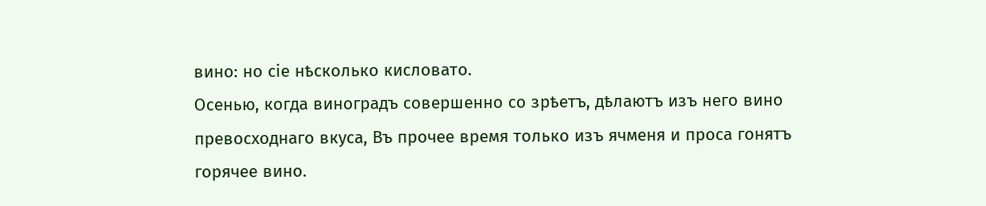вино: но сіе нѣсколько кисловато.
Осенью, когда виноградъ совершенно со зрѣетъ, дѣлаютъ изъ него вино превосходнаго вкуса, Въ прочее время только изъ ячменя и проса гонятъ горячее вино.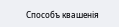Способъ квашенія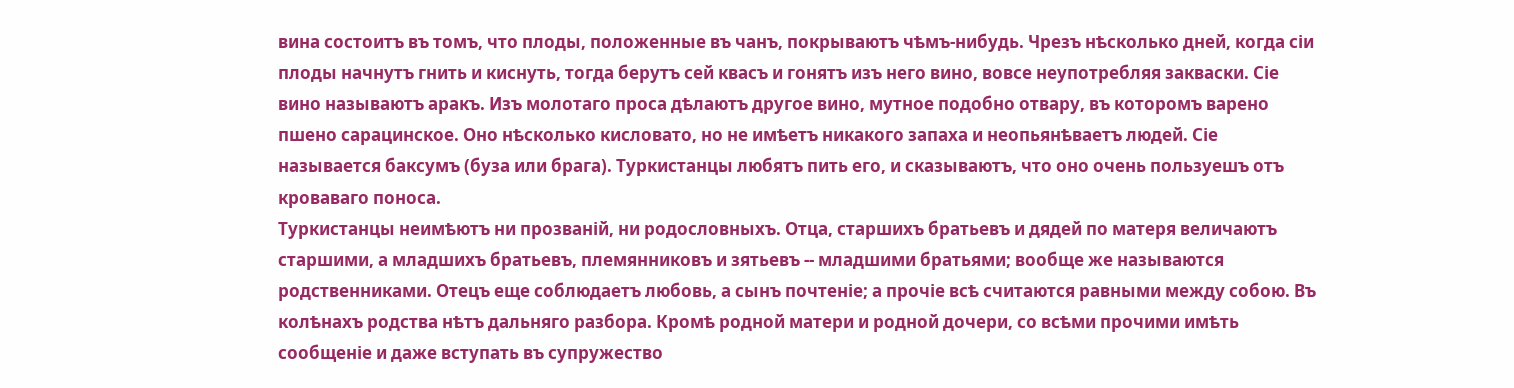вина состоитъ въ томъ, что плоды, положенные въ чанъ, покрываютъ чѣмъ-нибудь. Чрезъ нѣсколько дней, когда сіи плоды начнутъ гнить и киснуть, тогда берутъ сей квасъ и гонятъ изъ него вино, вовсе неупотребляя закваски. Сіе вино называютъ аракъ. Изъ молотаго проса дѣлаютъ другое вино, мутное подобно отвару, въ которомъ варено пшено сарацинское. Оно нѣсколько кисловато, но не имѣетъ никакого запаха и неопьянѣваетъ людей. Сіе называется баксумъ (буза или брага). Туркистанцы любятъ пить его, и сказываютъ, что оно очень пользуешъ отъ кроваваго поноса.
Туркистанцы неимѣютъ ни прозваній, ни родословныхъ. Отца, старшихъ братьевъ и дядей по матеря величаютъ старшими, а младшихъ братьевъ, племянниковъ и зятьевъ -- младшими братьями; вообще же называются родственниками. Отецъ еще соблюдаетъ любовь, а сынъ почтеніе; а прочіе всѣ считаются равными между собою. Въ колѣнахъ родства нѣтъ дальняго разбора. Кромѣ родной матери и родной дочери, со всѣми прочими имѣть сообщеніе и даже вступать въ супружество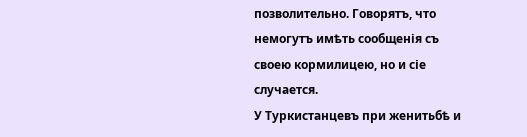позволительно. Говорятъ, что немогутъ имѣть сообщенія съ своею кормилицею, но и сіе случается.
У Туркистанцевъ при женитьбѣ и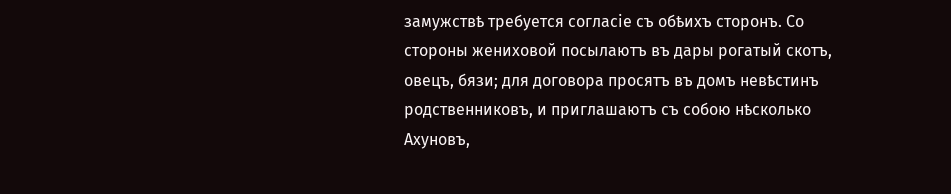замужствѣ требуется согласіе съ обѣихъ сторонъ. Со стороны жениховой посылаютъ въ дары рогатый скотъ, овецъ, бязи; для договора просятъ въ домъ невѣстинъ родственниковъ, и приглашаютъ съ собою нѣсколько Ахуновъ,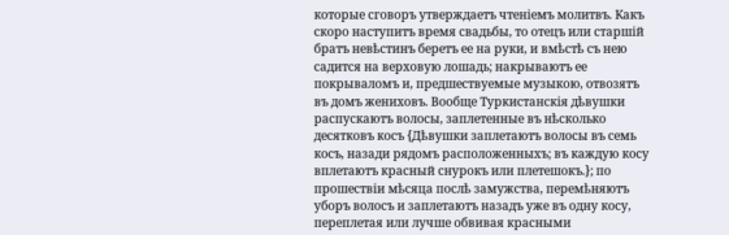которые сговоръ утверждаетъ чтеніемъ молитвъ. Какъ скоро наступитъ время свадьбы, то отецъ или старшій братъ невѣстинъ беретъ ее на руки, и вмѣстѣ съ нею садится на верховую лошадь; накрываютъ ее покрываломъ и, предшествуемые музыкою, отвозятъ въ домъ жениховъ. Вообще Туркистанскія дѣвушки распускаютъ волосы, заплетенные въ нѣсколько десятковъ косъ {Дѣвушки заплетаютъ волосы въ семь косъ, назади рядомъ расположенныхъ; въ каждую косу вплетаютъ красный снурокъ или плетешокъ.}; по прошествіи мѣсяца послѣ замужства, перемѣняютъ уборъ волосъ и заплетаютъ назадъ уже въ одну косу, переплетая или лучше обвивая красными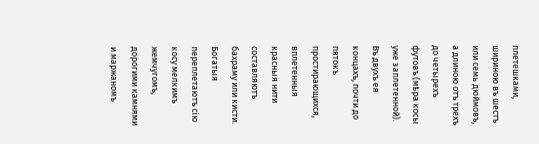плетешками, шириною въ шестъ или семь дюймовъ, а длиною отъ трехъ до четырехъ футовъ (мѣра косы уже заплетенной). Въ двухъ ея концахъ, почти до пятокъ простирающихся, вплетенныя красныя нити составляютъ бахраму или кисти. Богатыя переплетаютъ сію косу мелкимъ жемчугомъ, дорогими камнями и маржаномъ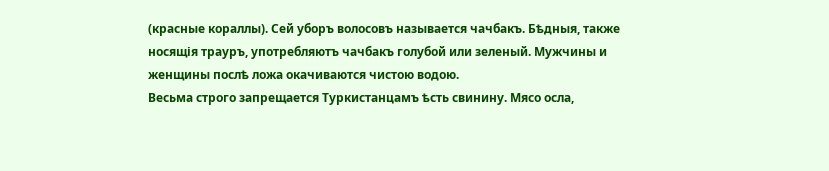(красные кораллы). Сей уборъ волосовъ называется чачбакъ. Бѣдныя, также носящія трауръ, употребляютъ чачбакъ голубой или зеленый. Мужчины и женщины послѣ ложа окачиваются чистою водою.
Весьма строго запрещается Туркистанцамъ ѣсть свинину. Мясо осла,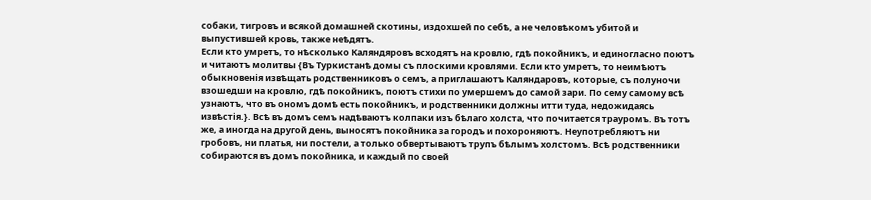собаки, тигровъ и всякой домашней скотины, издохшей по себѣ, а не человѣкомъ убитой и выпустившей кровь, также неѣдятъ.
Если кто умретъ, то нѣсколько Каляндяровъ всходятъ на кровлю, гдѣ покойникъ, и единогласно поютъ и читаютъ молитвы {Въ Туркистанѣ домы съ плоскими кровлями. Если кто умретъ, то неимѣютъ обыкновенія извѣщать родственниковъ о семъ, а приглашаютъ Каляндаровъ, которые, съ полуночи взошедши на кровлю, гдѣ покойникъ, поютъ стихи по умершемъ до самой зари. По сему самому всѣ узнаютъ, что въ ономъ домѣ есть покойникъ, и родственники должны итти туда, недожидаясь извѣстія.}. Всѣ въ домъ семъ надѣваютъ колпаки изъ бѣлаго холста, что почитается трауромъ. Въ тотъ же, а иногда на другой день, выносятъ покойника за городъ и похороняютъ. Неупотребляютъ ни гробовъ, ни платья, ни постели, а только обвертываютъ трупъ бѣлымъ холстомъ. Всѣ родственники собираются въ домъ покойника, и каждый по своей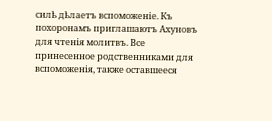силѣ дѣлаетъ вспоможеніе. Къ похоронамъ приглашаютъ Ахуновъ для чтенія молитвъ. Все принесенное родственниками для вспоможенія, также оставшееся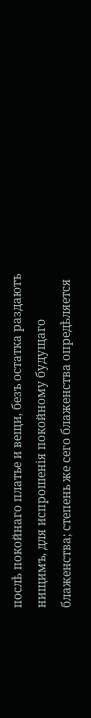послѣ покойнаго платье и вещи, безъ остатка раздаютъ нищимъ, для испрошенія покойному будущаго блаженства; степень же сего блаженства опредѣляется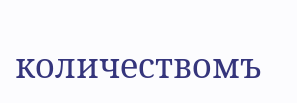количествомъ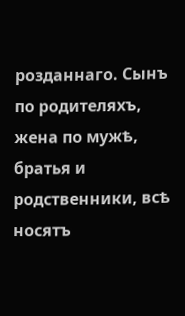розданнаго. Сынъ по родителяхъ, жена по мужѣ, братья и родственники, всѣ носятъ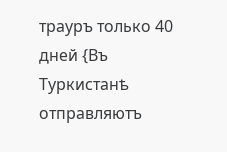трауръ только 40 дней {Въ Туркистанѣ отправляютъ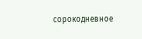сорокодневное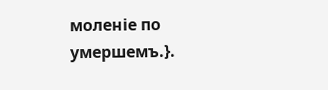моленіе по умершемъ.}.